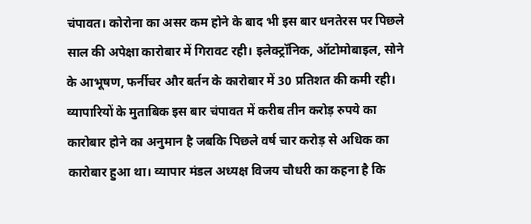चंपावत। कोरोना का असर कम होने के बाद भी इस बार धनतेरस पर पिछले साल की अपेक्षा कारोबार में गिरावट रही। इलेक्ट्रॉनिक, ऑटोमोबाइल, सोने के आभूषण, फर्नीचर और बर्तन के कारोबार में 30 प्रतिशत की कमी रही। व्यापारियों के मुताबिक इस बार चंपावत में करीब तीन करोड़ रुपये का कारोबार होने का अनुमान है जबकि पिछले वर्ष चार करोड़ से अधिक का कारोबार हुआ था। व्यापार मंडल अध्यक्ष विजय चौधरी का कहना है कि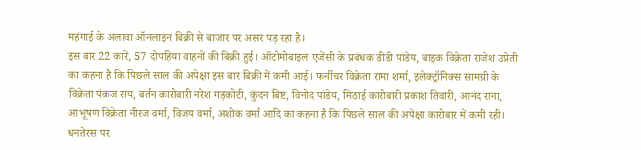महंगाई के अलावा ऑनलाइन बिक्री से बाजार पर असर पड़ रहा है।
इस बार 22 कारें, 57 दोपहिया वाहनों की बिक्री हुई। ऑटोमोबाइल एजेंसी के प्रबंधक डीडी पांडेय, बाइक विक्रेता राजेश उप्रेती का कहना है कि पिछले साल की अपेक्षा इस बार बिक्री में कमी आई। फर्नीचर विक्रेता रामा शर्मा, इलेक्ट्रॉनिक्स सामग्री के विक्रेता पंकज राय, बर्तन कारोबारी नरेश गड़कोटी, कुंदन बिष्ट, विनोद पांडेय, मिठाई कारोबारी प्रकाश तिवारी, आनंद राना, आभूषण विक्रेता नीरज वर्मा, विजय वर्मा, अशोक वर्मा आदि का कहना है कि पिछले साल की अपेक्षा कारोबार में कमी रही।
धनतेरस पर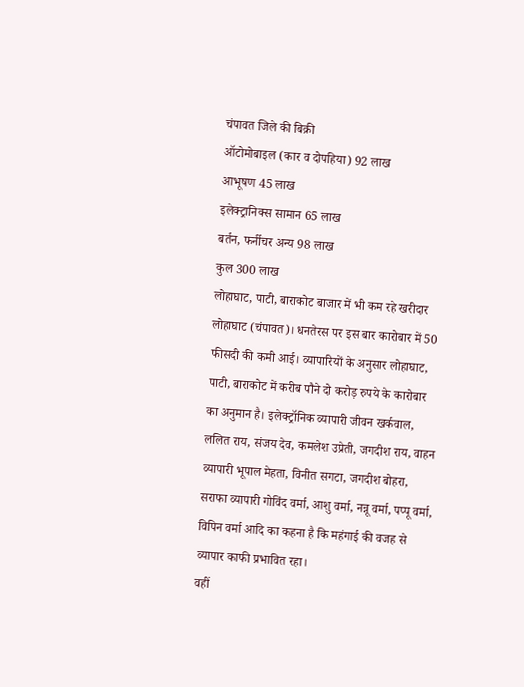चंपावत जिले की बिक्री
ऑटोमोबाइल (कार व दोपहिया) 92 लाख
आभूषण 45 लाख
इलेक्ट्रानिक्स सामान 65 लाख
बर्तन, फर्नीचर अन्य 98 लाख
कुल 300 लाख
लोहाघाट, पाटी, बाराकोट बाजार में भी कम रहे खरीदार
लोहाघाट (चंपावत)। धनतेरस पर इस बार कारोबार में 50 फीसदी की कमी आई। व्यापारियों के अनुसार लोहाघाट, पाटी, बाराकोट में करीब पौने दो करोड़ रुपये के कारोबार का अनुमान है। इलेक्ट्रॉनिक व्यापारी जीवन खर्कवाल, ललित राय, संजय देव, कमलेश उप्रेती, जगदीश राय, वाहन व्यापारी भूपाल मेहता, विनीत सगटा, जगदीश बोहरा, सराफा व्यापारी गोविंद वर्मा, आशु वर्मा, नन्नू वर्मा, पप्पू वर्मा, विपिन वर्मा आदि का कहना है कि महंगाई की वजह से व्यापार काफी प्रभावित रहा।
वहीं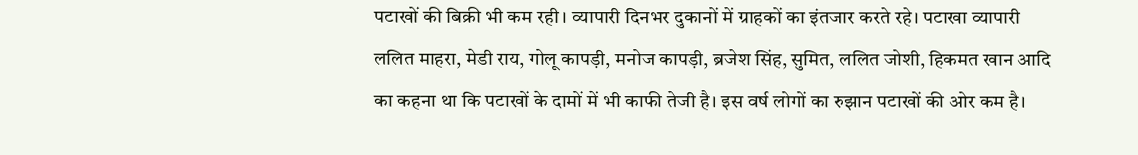पटाखों की बिक्री भी कम रही। व्यापारी दिनभर दुकानों में ग्राहकों का इंतजार करते रहे। पटाखा व्यापारी ललित माहरा, मेडी राय, गोलू कापड़ी, मनोज कापड़ी, ब्रजेश सिंह, सुमित, ललित जोशी, हिकमत खान आदि का कहना था कि पटाखों के दामों में भी काफी तेजी है। इस वर्ष लोगों का रुझान पटाखों की ओर कम है।